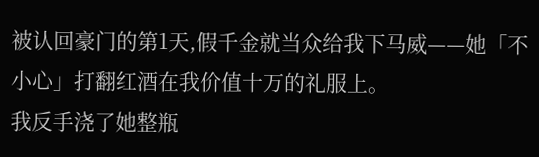被认回豪门的第1天,假千金就当众给我下马威——她「不小心」打翻红酒在我价值十万的礼服上。
我反手浇了她整瓶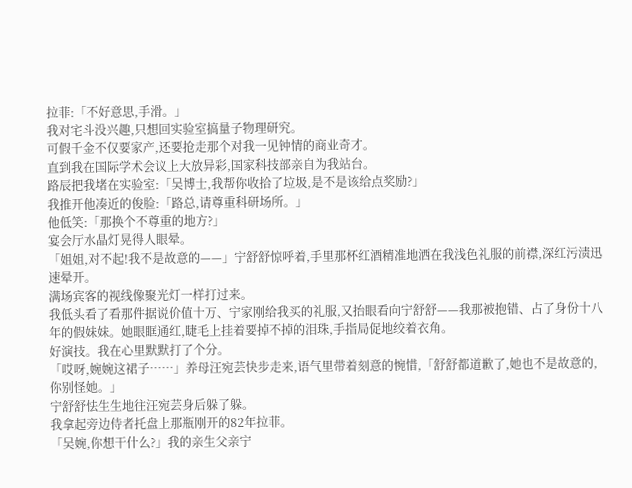拉菲:「不好意思,手滑。」
我对宅斗没兴趣,只想回实验室搞量子物理研究。
可假千金不仅要家产,还要抢走那个对我一见钟情的商业奇才。
直到我在国际学术会议上大放异彩,国家科技部亲自为我站台。
路辰把我堵在实验室:「吴博士,我帮你收拾了垃圾,是不是该给点奖励?」
我推开他凑近的俊脸:「路总,请尊重科研场所。」
他低笑:「那换个不尊重的地方?」
宴会厅水晶灯晃得人眼晕。
「姐姐,对不起!我不是故意的——」宁舒舒惊呼着,手里那杯红酒精准地洒在我浅色礼服的前襟,深红污渍迅速晕开。
满场宾客的视线像聚光灯一样打过来。
我低头看了看那件据说价值十万、宁家刚给我买的礼服,又抬眼看向宁舒舒——我那被抱错、占了身份十八年的假妹妹。她眼眶通红,睫毛上挂着要掉不掉的泪珠,手指局促地绞着衣角。
好演技。我在心里默默打了个分。
「哎呀,婉婉这裙子……」养母汪宛芸快步走来,语气里带着刻意的惋惜,「舒舒都道歉了,她也不是故意的,你别怪她。」
宁舒舒怯生生地往汪宛芸身后躲了躲。
我拿起旁边侍者托盘上那瓶刚开的82年拉菲。
「吴婉,你想干什么?」我的亲生父亲宁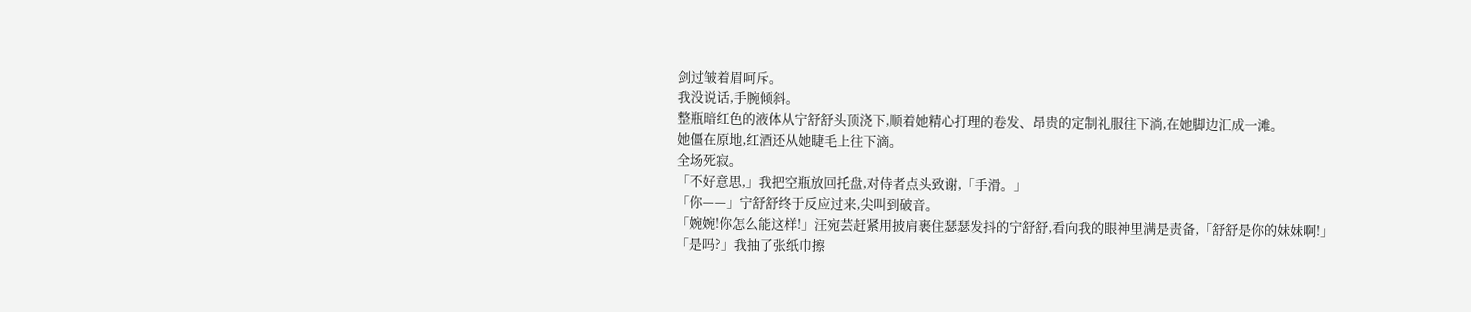剑过皱着眉呵斥。
我没说话,手腕倾斜。
整瓶暗红色的液体从宁舒舒头顶浇下,顺着她精心打理的卷发、昂贵的定制礼服往下淌,在她脚边汇成一滩。
她僵在原地,红酒还从她睫毛上往下滴。
全场死寂。
「不好意思,」我把空瓶放回托盘,对侍者点头致谢,「手滑。」
「你——」宁舒舒终于反应过来,尖叫到破音。
「婉婉!你怎么能这样!」汪宛芸赶紧用披肩裹住瑟瑟发抖的宁舒舒,看向我的眼神里满是责备,「舒舒是你的妹妹啊!」
「是吗?」我抽了张纸巾擦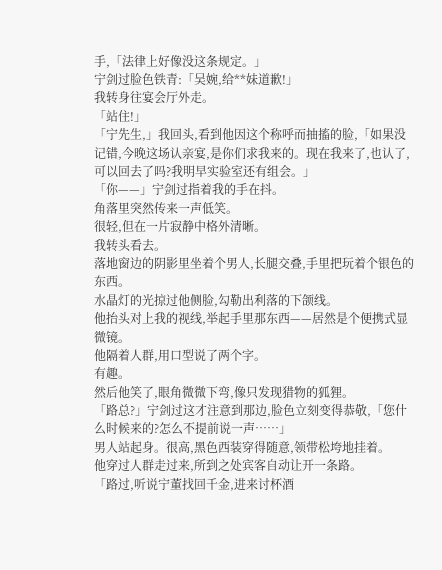手,「法律上好像没这条规定。」
宁剑过脸色铁青:「吴婉,给**妹道歉!」
我转身往宴会厅外走。
「站住!」
「宁先生,」我回头,看到他因这个称呼而抽搐的脸,「如果没记错,今晚这场认亲宴,是你们求我来的。现在我来了,也认了,可以回去了吗?我明早实验室还有组会。」
「你——」宁剑过指着我的手在抖。
角落里突然传来一声低笑。
很轻,但在一片寂静中格外清晰。
我转头看去。
落地窗边的阴影里坐着个男人,长腿交叠,手里把玩着个银色的东西。
水晶灯的光掠过他侧脸,勾勒出利落的下颌线。
他抬头对上我的视线,举起手里那东西——居然是个便携式显微镜。
他隔着人群,用口型说了两个字。
有趣。
然后他笑了,眼角微微下弯,像只发现猎物的狐狸。
「路总?」宁剑过这才注意到那边,脸色立刻变得恭敬,「您什么时候来的?怎么不提前说一声……」
男人站起身。很高,黑色西装穿得随意,领带松垮地挂着。
他穿过人群走过来,所到之处宾客自动让开一条路。
「路过,听说宁董找回千金,进来讨杯酒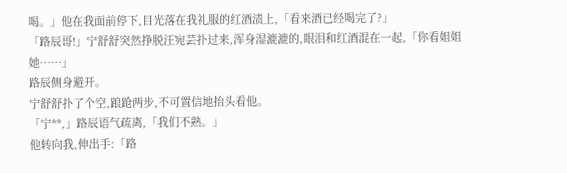喝。」他在我面前停下,目光落在我礼服的红酒渍上,「看来酒已经喝完了?」
「路辰哥!」宁舒舒突然挣脱汪宛芸扑过来,浑身湿漉漉的,眼泪和红酒混在一起,「你看姐姐她……」
路辰侧身避开。
宁舒舒扑了个空,踉跄两步,不可置信地抬头看他。
「宁**,」路辰语气疏离,「我们不熟。」
他转向我,伸出手:「路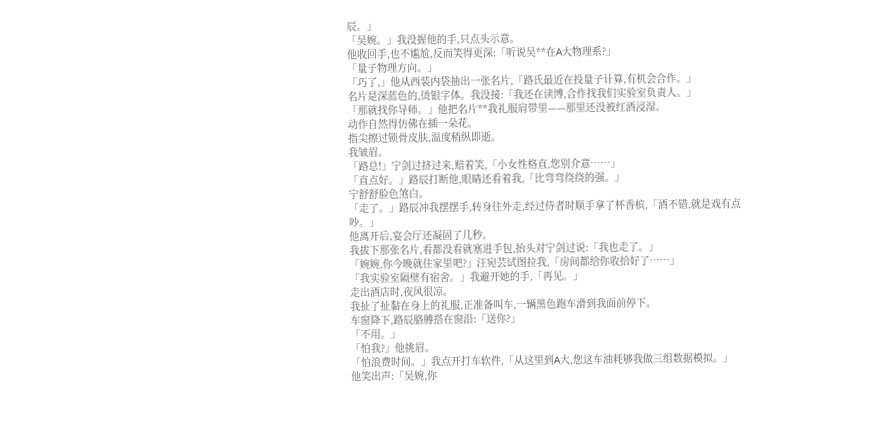辰。」
「吴婉。」我没握他的手,只点头示意。
他收回手,也不尴尬,反而笑得更深:「听说吴**在A大物理系?」
「量子物理方向。」
「巧了,」他从西装内袋抽出一张名片,「路氏最近在投量子计算,有机会合作。」
名片是深蓝色的,烫银字体。我没接:「我还在读博,合作找我们实验室负责人。」
「那就找你导师。」他把名片**我礼服肩带里——那里还没被红酒浸湿。
动作自然得仿佛在插一朵花。
指尖擦过锁骨皮肤,温度稍纵即逝。
我皱眉。
「路总!」宁剑过挤过来,赔着笑,「小女性格直,您别介意……」
「直点好。」路辰打断他,眼睛还看着我,「比弯弯绕绕的强。」
宁舒舒脸色煞白。
「走了。」路辰冲我摆摆手,转身往外走,经过侍者时顺手拿了杯香槟,「酒不错,就是戏有点吵。」
他离开后,宴会厅还凝固了几秒。
我拔下那张名片,看都没看就塞进手包,抬头对宁剑过说:「我也走了。」
「婉婉,你今晚就住家里吧?」汪宛芸试图拉我,「房间都给你收拾好了……」
「我实验室隔壁有宿舍。」我避开她的手,「再见。」
走出酒店时,夜风很凉。
我扯了扯黏在身上的礼服,正准备叫车,一辆黑色跑车滑到我面前停下。
车窗降下,路辰胳膊搭在窗沿:「送你?」
「不用。」
「怕我?」他挑眉。
「怕浪费时间。」我点开打车软件,「从这里到A大,您这车油耗够我做三组数据模拟。」
他笑出声:「吴婉,你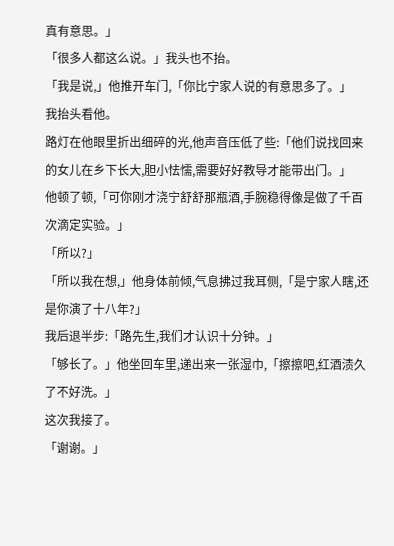真有意思。」
「很多人都这么说。」我头也不抬。
「我是说,」他推开车门,「你比宁家人说的有意思多了。」
我抬头看他。
路灯在他眼里折出细碎的光,他声音压低了些:「他们说找回来的女儿在乡下长大,胆小怯懦,需要好好教导才能带出门。」
他顿了顿,「可你刚才浇宁舒舒那瓶酒,手腕稳得像是做了千百次滴定实验。」
「所以?」
「所以我在想,」他身体前倾,气息拂过我耳侧,「是宁家人瞎,还是你演了十八年?」
我后退半步:「路先生,我们才认识十分钟。」
「够长了。」他坐回车里,递出来一张湿巾,「擦擦吧,红酒渍久了不好洗。」
这次我接了。
「谢谢。」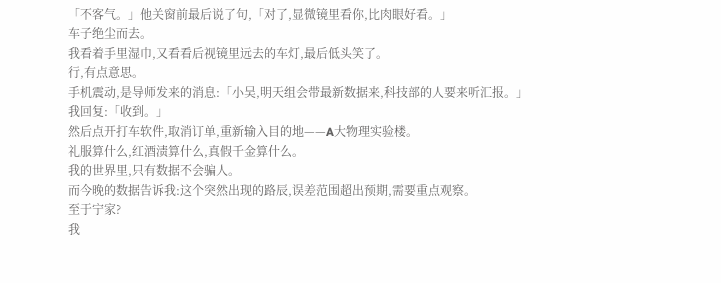「不客气。」他关窗前最后说了句,「对了,显微镜里看你,比肉眼好看。」
车子绝尘而去。
我看着手里湿巾,又看看后视镜里远去的车灯,最后低头笑了。
行,有点意思。
手机震动,是导师发来的消息:「小吴,明天组会带最新数据来,科技部的人要来听汇报。」
我回复:「收到。」
然后点开打车软件,取消订单,重新输入目的地——A大物理实验楼。
礼服算什么,红酒渍算什么,真假千金算什么。
我的世界里,只有数据不会骗人。
而今晚的数据告诉我:这个突然出现的路辰,误差范围超出预期,需要重点观察。
至于宁家?
我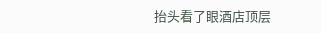抬头看了眼酒店顶层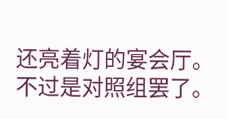还亮着灯的宴会厅。
不过是对照组罢了。